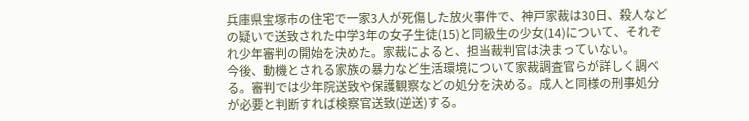兵庫県宝塚市の住宅で一家3人が死傷した放火事件で、神戸家裁は30日、殺人などの疑いで送致された中学3年の女子生徒(15)と同級生の少女(14)について、それぞれ少年審判の開始を決めた。家裁によると、担当裁判官は決まっていない。
今後、動機とされる家族の暴力など生活環境について家裁調査官らが詳しく調べる。審判では少年院送致や保護観察などの処分を決める。成人と同様の刑事処分が必要と判断すれば検察官送致(逆送)する。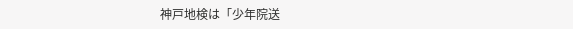神戸地検は「少年院送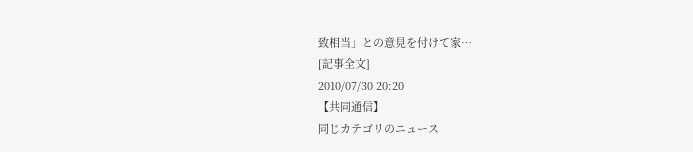致相当」との意見を付けて家…
[記事全文]
2010/07/30 20:20
【共同通信】
同じカテゴリのニュース